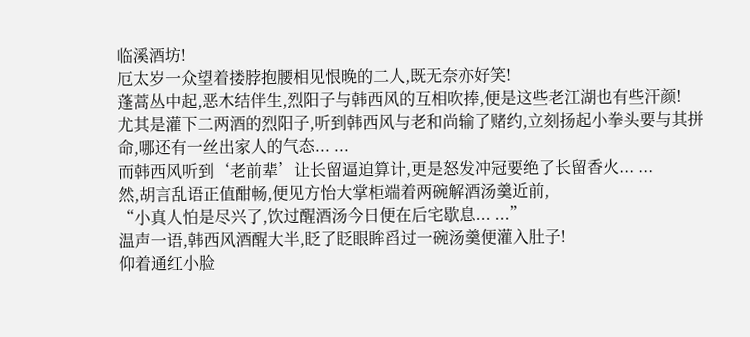临溪酒坊!
厄太岁一众望着搂脖抱腰相见恨晚的二人,既无奈亦好笑!
蓬蒿丛中起,恶木结伴生,烈阳子与韩西风的互相吹捧,便是这些老江湖也有些汗颜!
尤其是灌下二两酒的烈阳子,听到韩西风与老和尚输了赌约,立刻扬起小拳头要与其拼命,哪还有一丝出家人的气态... ...
而韩西风听到‘老前辈’让长留逼迫算计,更是怒发冲冠要绝了长留香火... ...
然,胡言乱语正值酣畅,便见方怡大掌柜端着两碗解酒汤羹近前,
“小真人怕是尽兴了,饮过醒酒汤今日便在后宅歇息... ...”
温声一语,韩西风酒醒大半,眨了眨眼眸舀过一碗汤羹便灌入肚子!
仰着通红小脸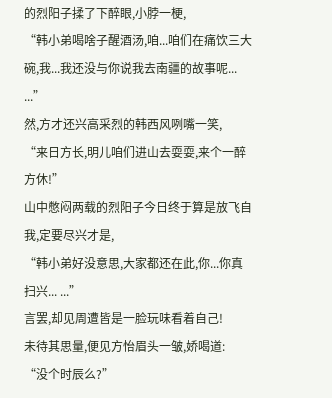的烈阳子揉了下醉眼,小脖一梗,
“韩小弟喝啥子醒酒汤,咱...咱们在痛饮三大碗,我...我还没与你说我去南疆的故事呢... ...”
然,方才还兴高采烈的韩西风咧嘴一笑,
“来日方长,明儿咱们进山去耍耍,来个一醉方休!”
山中憋闷两载的烈阳子今日终于算是放飞自我,定要尽兴才是,
“韩小弟好没意思,大家都还在此,你...你真扫兴... ...”
言罢,却见周遭皆是一脸玩味看着自己!
未待其思量,便见方怡眉头一皱,娇喝道:
“没个时辰么?”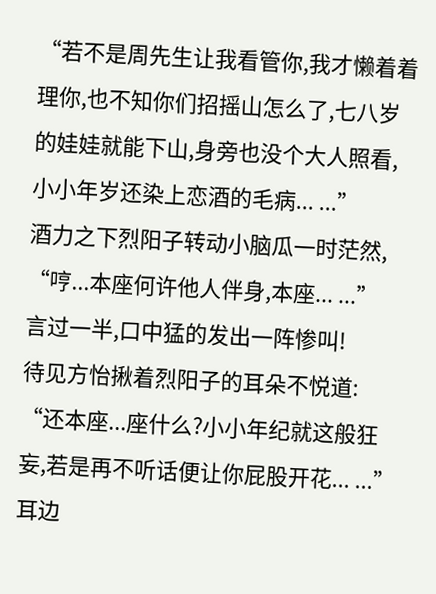“若不是周先生让我看管你,我才懒着着理你,也不知你们招摇山怎么了,七八岁的娃娃就能下山,身旁也没个大人照看,小小年岁还染上恋酒的毛病... ...”
酒力之下烈阳子转动小脑瓜一时茫然,
“哼...本座何许他人伴身,本座... ...”
言过一半,口中猛的发出一阵惨叫!
待见方怡揪着烈阳子的耳朵不悦道:
“还本座...座什么?小小年纪就这般狂妄,若是再不听话便让你屁股开花... ...”
耳边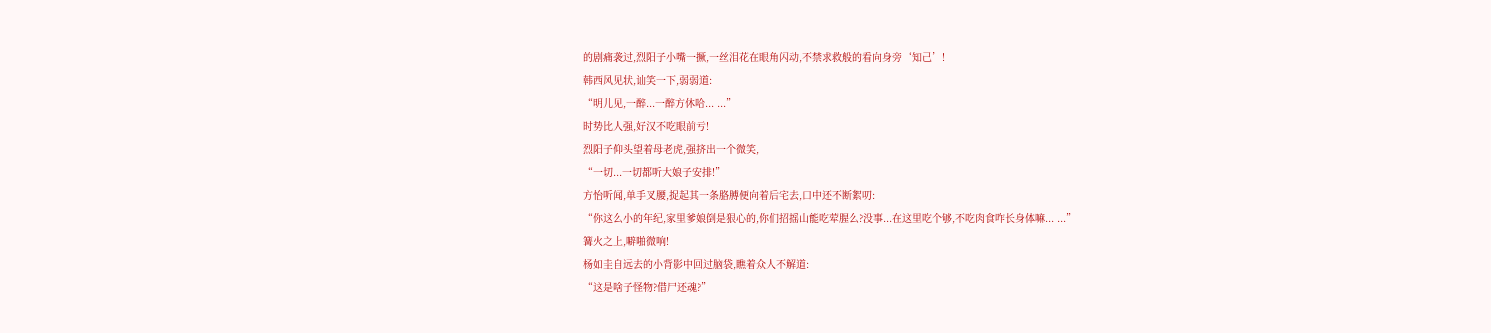的剧痛袭过,烈阳子小嘴一撅,一丝泪花在眼角闪动,不禁求救般的看向身旁‘知己’!
韩西风见状,讪笑一下,弱弱道:
“明儿见,一醉...一醉方休哈... ...”
时势比人强,好汉不吃眼前亏!
烈阳子仰头望着母老虎,强挤出一个微笑,
“一切...一切都听大娘子安排!”
方怡听闻,单手叉腰,捉起其一条胳膊便向着后宅去,口中还不断絮叨:
“你这么小的年纪,家里爹娘倒是狠心的,你们招摇山能吃荤腥么?没事...在这里吃个够,不吃肉食咋长身体嘛... ...”
篝火之上,噼啪微响!
杨如圭自远去的小背影中回过脑袋,瞧着众人不解道:
“这是啥子怪物?借尸还魂?”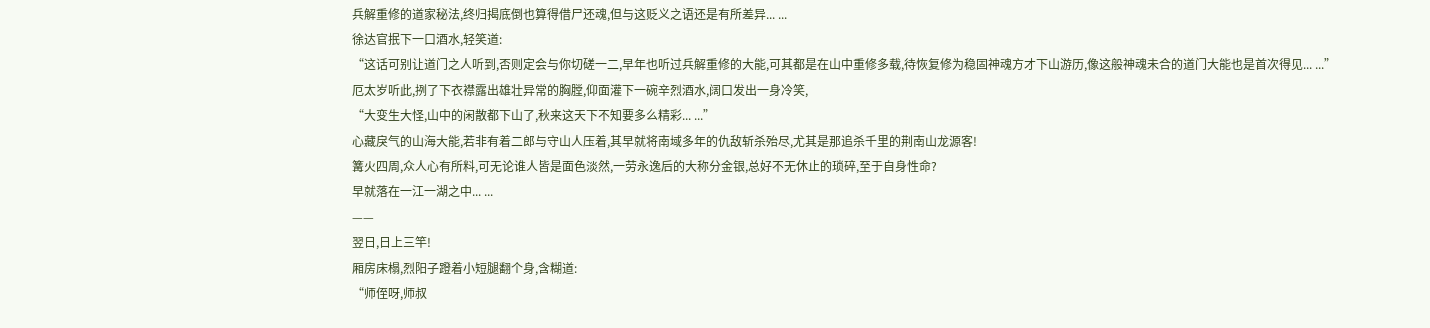兵解重修的道家秘法,终归揭底倒也算得借尸还魂,但与这贬义之语还是有所差异... ...
徐达官抿下一口酒水,轻笑道:
“这话可别让道门之人听到,否则定会与你切磋一二,早年也听过兵解重修的大能,可其都是在山中重修多载,待恢复修为稳固神魂方才下山游历,像这般神魂未合的道门大能也是首次得见... ...”
厄太岁听此,挒了下衣襟露出雄壮异常的胸膛,仰面灌下一碗辛烈酒水,阔口发出一身冷笑,
“大变生大怪,山中的闲散都下山了,秋来这天下不知要多么精彩... ...”
心藏戾气的山海大能,若非有着二郎与守山人压着,其早就将南域多年的仇敌斩杀殆尽,尤其是那追杀千里的荆南山龙源客!
篝火四周,众人心有所料,可无论谁人皆是面色淡然,一劳永逸后的大称分金银,总好不无休止的琐碎,至于自身性命?
早就落在一江一湖之中... ...
——
翌日,日上三竿!
厢房床榻,烈阳子蹬着小短腿翻个身,含糊道:
“师侄呀,师叔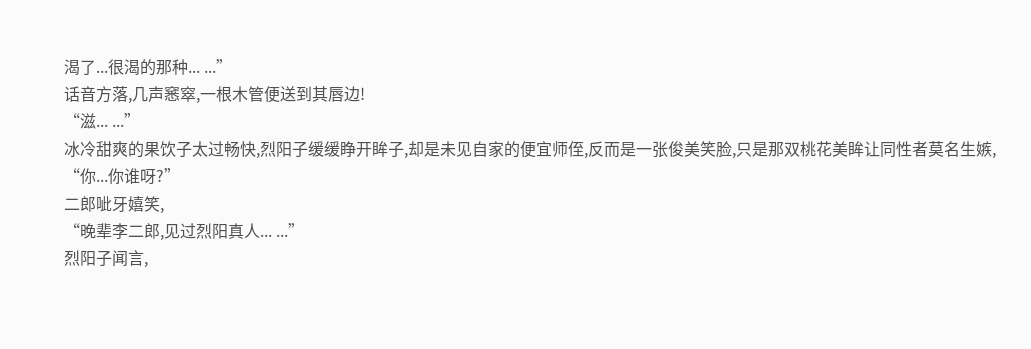渴了...很渴的那种... ...”
话音方落,几声窸窣,一根木管便送到其唇边!
“滋... ...”
冰冷甜爽的果饮子太过畅快,烈阳子缓缓睁开眸子,却是未见自家的便宜师侄,反而是一张俊美笑脸,只是那双桃花美眸让同性者莫名生嫉,
“你...你谁呀?”
二郎呲牙嬉笑,
“晚辈李二郎,见过烈阳真人... ...”
烈阳子闻言,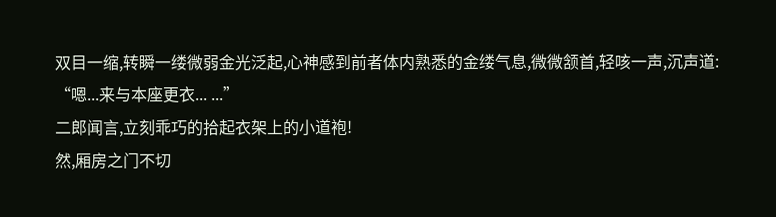双目一缩,转瞬一缕微弱金光泛起,心神感到前者体内熟悉的金缕气息,微微颔首,轻咳一声,沉声道:
“嗯...来与本座更衣... ...”
二郎闻言,立刻乖巧的拾起衣架上的小道袍!
然,厢房之门不切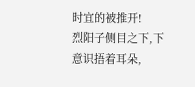时宜的被推开!
烈阳子侧目之下,下意识捂着耳朵,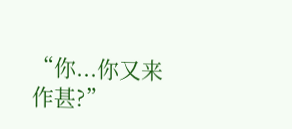“你...你又来作甚?”